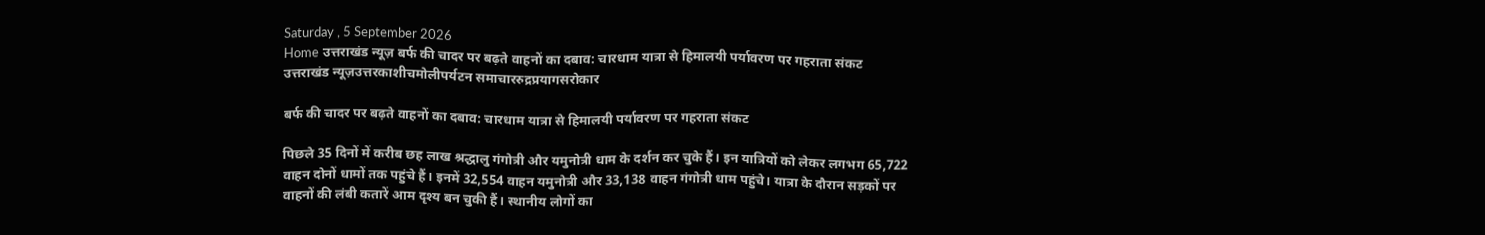Saturday , 5 September 2026
Home उत्तराखंड न्यूज़ बर्फ की चादर पर बढ़ते वाहनों का दबाव: चारधाम यात्रा से हिमालयी पर्यावरण पर गहराता संकट
उत्तराखंड न्यूज़उत्तरकाशीचमोलीपर्यटन समाचाररुद्रप्रयागसरोकार

बर्फ की चादर पर बढ़ते वाहनों का दबाव: चारधाम यात्रा से हिमालयी पर्यावरण पर गहराता संकट

पिछले 35 दिनों में करीब छह लाख श्रद्धालु गंगोत्री और यमुनोत्री धाम के दर्शन कर चुके हैं। इन यात्रियों को लेकर लगभग 65,722 वाहन दोनों धामों तक पहुंचे हैं। इनमें 32,554 वाहन यमुनोत्री और 33,138 वाहन गंगोत्री धाम पहुंचे। यात्रा के दौरान सड़कों पर वाहनों की लंबी कतारें आम दृश्य बन चुकी हैं। स्थानीय लोगों का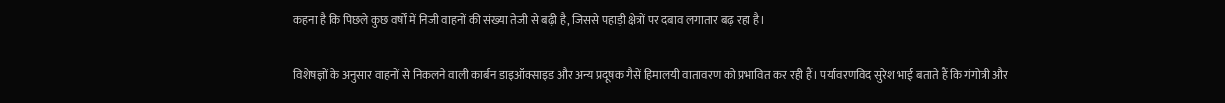कहना है कि पिछले कुछ वर्षों में निजी वाहनों की संख्या तेजी से बढ़ी है, जिससे पहाड़ी क्षेत्रों पर दबाव लगातार बढ़ रहा है।

विशेषज्ञों के अनुसार वाहनों से निकलने वाली कार्बन डाइऑक्साइड और अन्य प्रदूषक गैसें हिमालयी वातावरण को प्रभावित कर रही हैं। पर्यावरणविद सुरेश भाई बताते हैं कि गंगोत्री और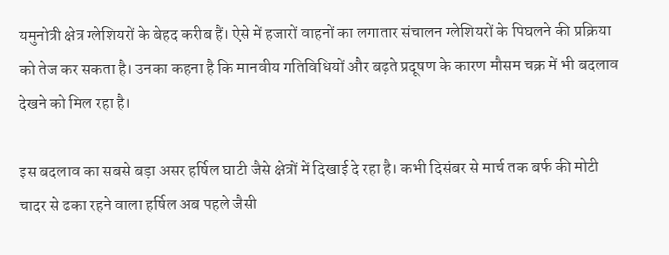यमुनोत्री क्षेत्र ग्लेशियरों के बेहद करीब हैं। ऐसे में हजारों वाहनों का लगातार संचालन ग्लेशियरों के पिघलने की प्रक्रिया को तेज कर सकता है। उनका कहना है कि मानवीय गतिविधियों और बढ़ते प्रदूषण के कारण मौसम चक्र में भी बदलाव देखने को मिल रहा है।

इस बदलाव का सबसे बड़ा असर हर्षिल घाटी जैसे क्षेत्रों में दिखाई दे रहा है। कभी दिसंबर से मार्च तक बर्फ की मोटी चादर से ढका रहने वाला हर्षिल अब पहले जैसी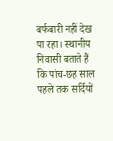बर्फबारी नहीं देख पा रहा। स्थानीय निवासी बताते हैं कि पांच-छह साल पहले तक सर्दियों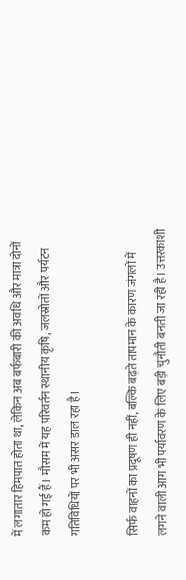में लगातार हिमपात होता था, लेकिन अब बर्फबारी की अवधि और मात्रा दोनों कम हो गई हैं। मौसम में यह परिवर्तन स्थानीय कृषि, जलस्रोतों और पर्यटन गतिविधियों पर भी असर डाल रहा है।

सिर्फ वाहनों का प्रदूषण ही नहीं, बल्कि बढ़ते तापमान के कारण जंगलों में लगने वाली आग भी पर्यावरण के लिए बड़ी चुनौती बनती जा रही है। उत्तरकाशी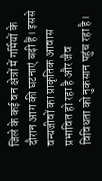जिले के कई वन क्षेत्रों में गर्मियों के दौरान आग की घटनाएं बढ़ी हैं। इससे वन्यजीवों का प्राकृतिक आवास प्रभावित हो रहा है और जैव विविधता को नुकसान पहुंच रहा है।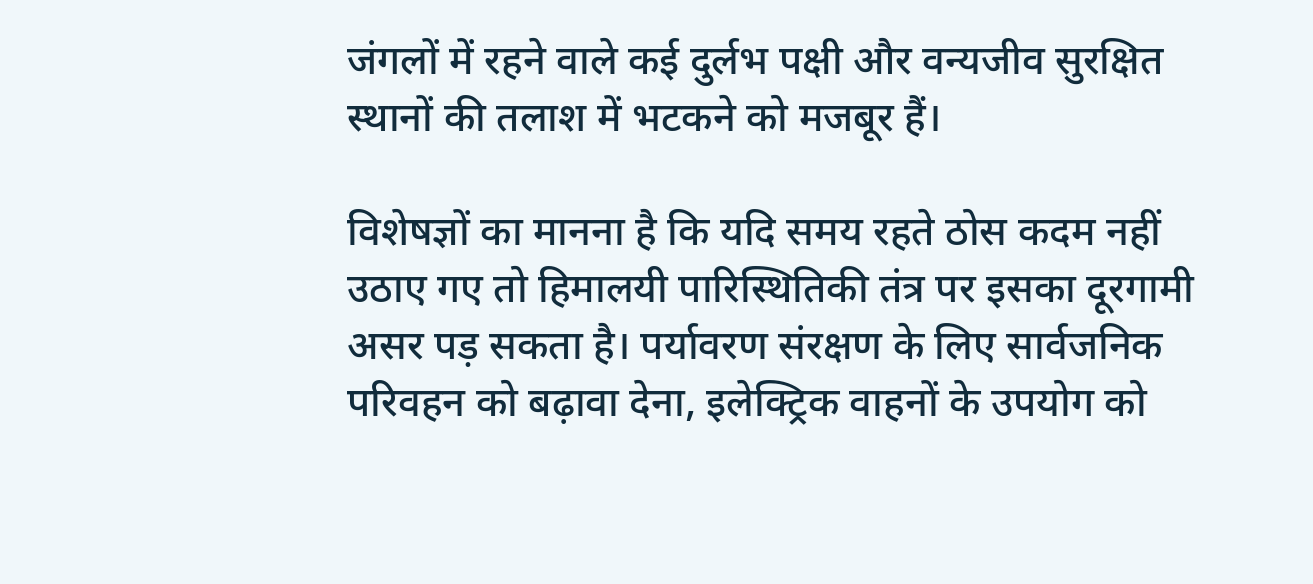जंगलों में रहने वाले कई दुर्लभ पक्षी और वन्यजीव सुरक्षित स्थानों की तलाश में भटकने को मजबूर हैं।

विशेषज्ञों का मानना है कि यदि समय रहते ठोस कदम नहीं उठाए गए तो हिमालयी पारिस्थितिकी तंत्र पर इसका दूरगामी असर पड़ सकता है। पर्यावरण संरक्षण के लिए सार्वजनिक परिवहन को बढ़ावा देना, इलेक्ट्रिक वाहनों के उपयोग को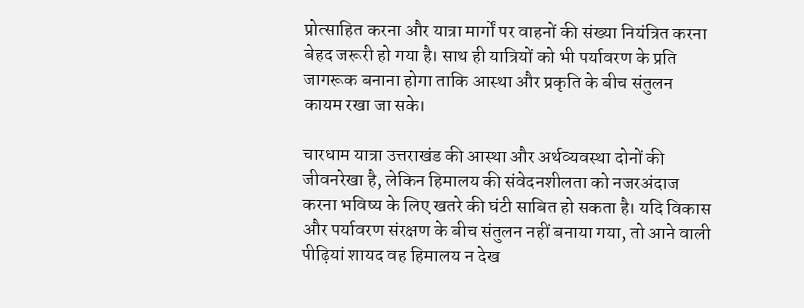प्रोत्साहित करना और यात्रा मार्गों पर वाहनों की संख्या नियंत्रित करना बेहद जरूरी हो गया है। साथ ही यात्रियों को भी पर्यावरण के प्रति जागरूक बनाना होगा ताकि आस्था और प्रकृति के बीच संतुलन कायम रखा जा सके।

चारधाम यात्रा उत्तराखंड की आस्था और अर्थव्यवस्था दोनों की जीवनरेखा है, लेकिन हिमालय की संवेदनशीलता को नजरअंदाज करना भविष्य के लिए खतरे की घंटी साबित हो सकता है। यदि विकास और पर्यावरण संरक्षण के बीच संतुलन नहीं बनाया गया, तो आने वाली पीढ़ियां शायद वह हिमालय न देख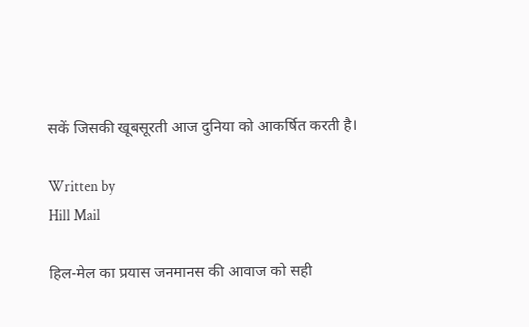सकें जिसकी खूबसूरती आज दुनिया को आकर्षित करती है।

Written by
Hill Mail

हिल-मेल का प्रयास जनमानस की आवाज को सही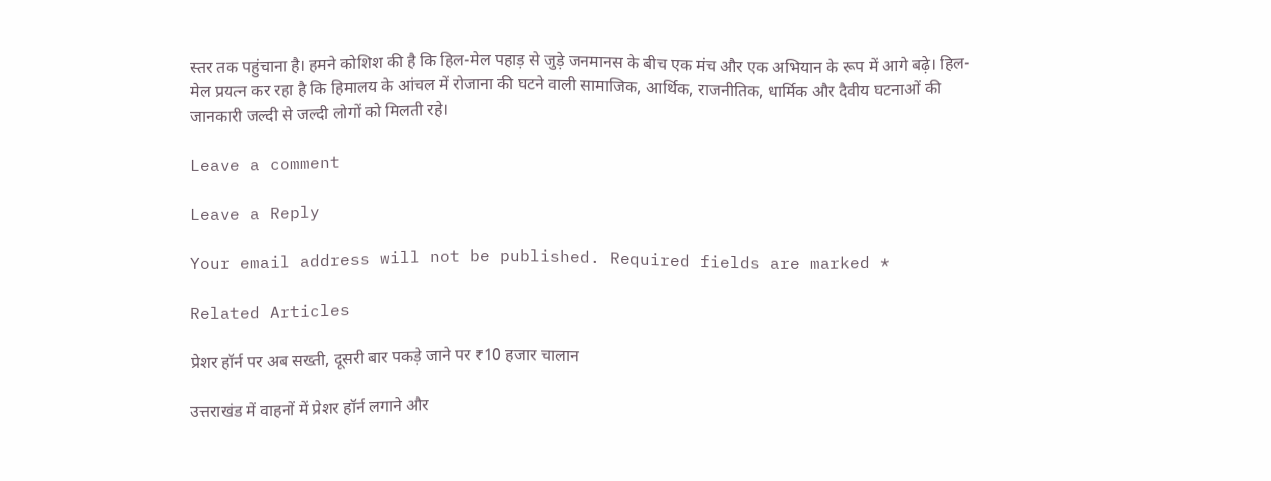स्तर तक पहुंचाना है। हमने कोशिश की है कि हिल-मेल पहाड़ से जुड़े जनमानस के बीच एक मंच और एक अभियान के रूप में आगे बढ़े। हिल-मेल प्रयत्न कर रहा है कि हिमालय के आंचल में रोजाना की घटने वाली सामाजिक, आर्थिक, राजनीतिक, धार्मिक और दैवीय घटनाओं की जानकारी जल्दी से जल्दी लोगों को मिलती रहे।

Leave a comment

Leave a Reply

Your email address will not be published. Required fields are marked *

Related Articles

प्रेशर हॉर्न पर अब सख्ती, दूसरी बार पकड़े जाने पर ₹10 हजार चालान

उत्तराखंड में वाहनों में प्रेशर हॉर्न लगाने और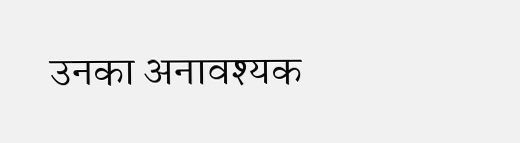उनका अनावश्यक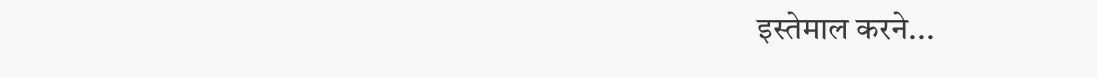इस्तेमाल करने...